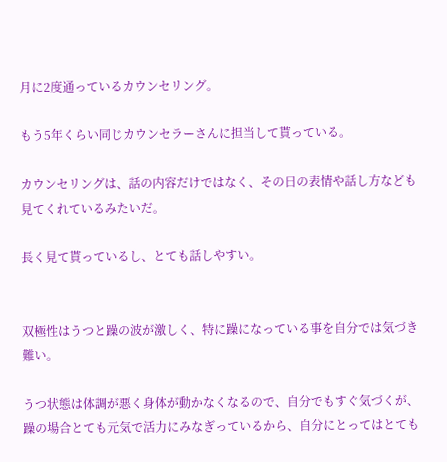月に2度通っているカウンセリング。

もう5年くらい同じカウンセラーさんに担当して貰っている。

カウンセリングは、話の内容だけではなく、その日の表情や話し方なども見てくれているみたいだ。

長く見て貰っているし、とても話しやすい。


双極性はうつと躁の波が激しく、特に躁になっている事を自分では気づき難い。

うつ状態は体調が悪く身体が動かなくなるので、自分でもすぐ気づくが、躁の場合とても元気で活力にみなぎっているから、自分にとってはとても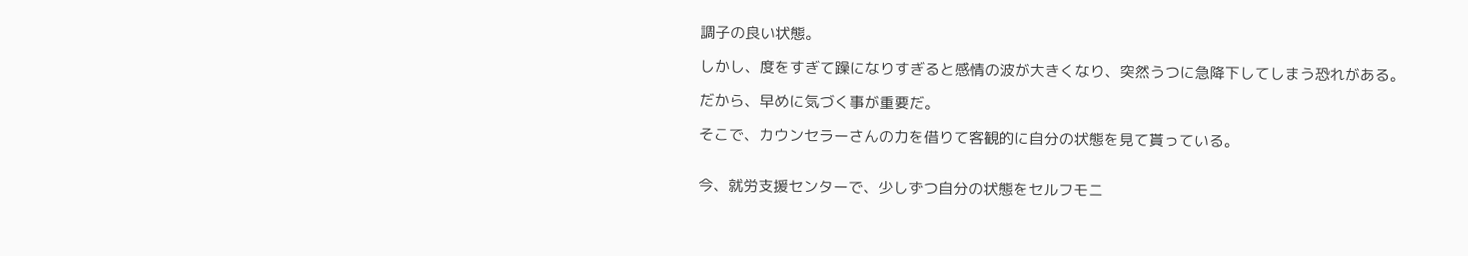調子の良い状態。

しかし、度をすぎて躁になりすぎると感情の波が大きくなり、突然うつに急降下してしまう恐れがある。

だから、早めに気づく事が重要だ。

そこで、カウンセラーさんの力を借りて客観的に自分の状態を見て貰っている。


今、就労支援センターで、少しずつ自分の状態をセルフモニ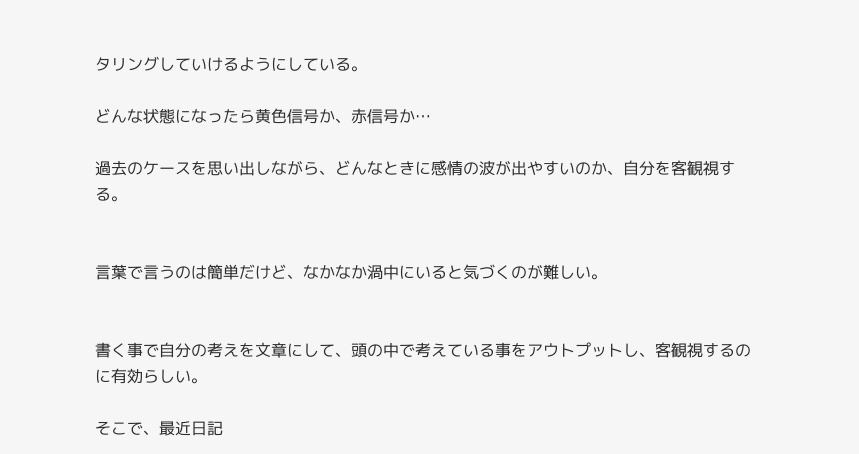タリングしていけるようにしている。

どんな状態になったら黄色信号か、赤信号か…

過去のケースを思い出しながら、どんなときに感情の波が出やすいのか、自分を客観視する。


言葉で言うのは簡単だけど、なかなか渦中にいると気づくのが難しい。


書く事で自分の考えを文章にして、頭の中で考えている事をアウトプットし、客観視するのに有効らしい。

そこで、最近日記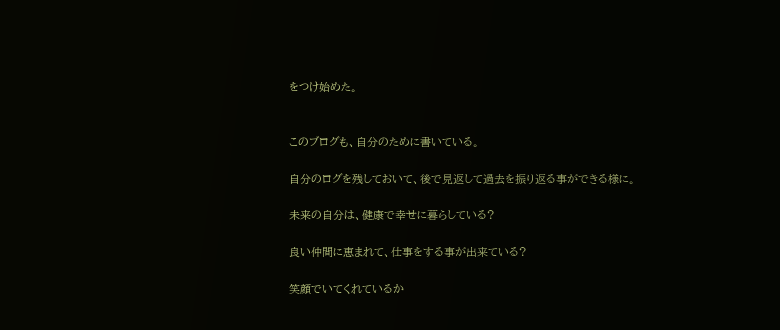をつけ始めた。


このブログも、自分のために書いている。

自分のログを残しておいて、後で見返して過去を振り返る事ができる様に。

未来の自分は、健康で幸せに暮らしている?

良い仲間に恵まれて、仕事をする事が出来ている?

笑顔でいてくれているか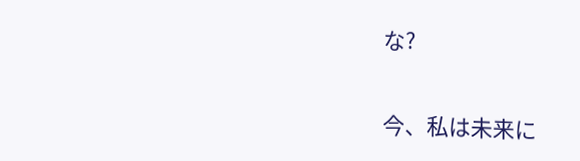な?


今、私は未来に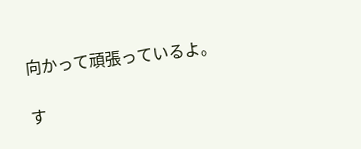向かって頑張っているよ。

す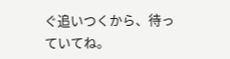ぐ追いつくから、待っていてね。